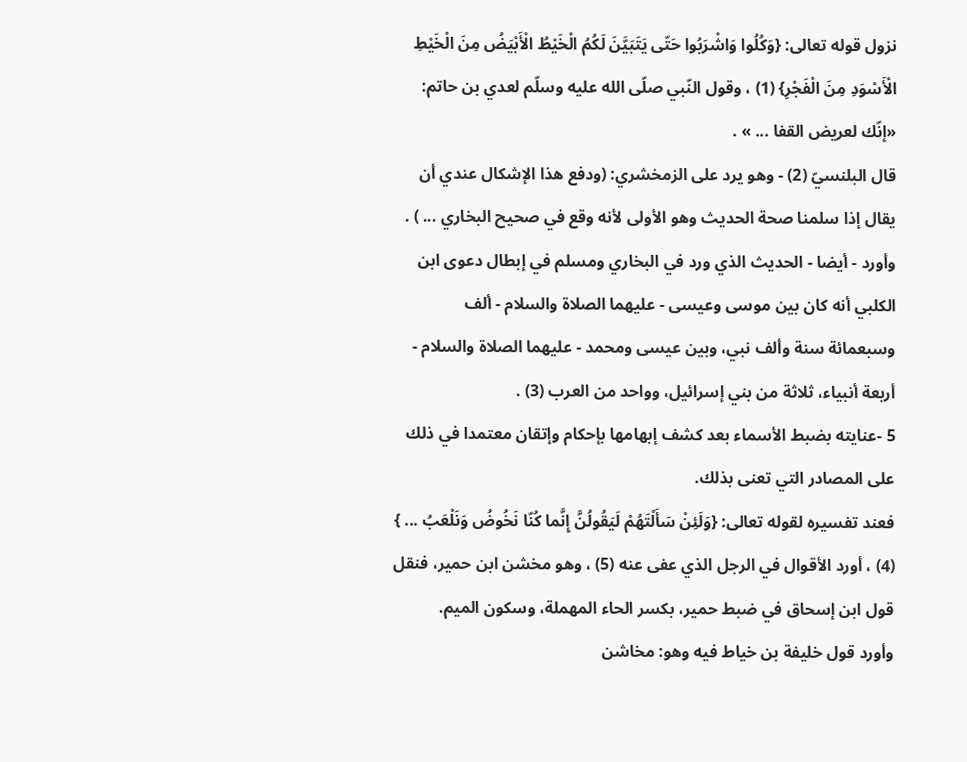نزول قوله تعالى: {وَكُلُوا وَاشْرَبُوا حَتّى يَتَبَيَّنَ لَكُمُ الْخَيْطُ الْأَبْيَضُ مِنَ الْخَيْطِ الْأَسْوَدِ مِنَ الْفَجْرِ} (1) ، وقول النّبي صلّى الله عليه وسلّم لعدي بن حاتم: «إنّك لعريض القفا ... » .
قال البلنسيّ (2) - وهو يرد على الزمخشري: (ودفع هذا الإشكال عندي أن يقال إذا سلمنا صحة الحديث وهو الأولى لأنه وقع في صحيح البخاري ... ) .
وأورد - أيضا - الحديث الذي ورد في البخاري ومسلم في إبطال دعوى ابن الكلبي أنه كان بين موسى وعيسى - عليهما الصلاة والسلام - ألف وسبعمائة سنة وألف نبي، وبين عيسى ومحمد - عليهما الصلاة والسلام - أربعة أنبياء، ثلاثة من بني إسرائيل، وواحد من العرب (3) .
5 -عنايته بضبط الأسماء بعد كشف إبهامها بإحكام وإتقان معتمدا في ذلك على المصادر التي تعنى بذلك.
فعند تفسيره لقوله تعالى: {وَلَئِنْ سَأَلْتَهُمْ لَيَقُولُنَّ إِنَّما كُنّا نَخُوضُ وَنَلْعَبُ ... } (4) ، أورد الأقوال في الرجل الذي عفى عنه (5) ، وهو مخشن ابن حمير، فنقل قول ابن إسحاق في ضبط حمير، بكسر الحاء المهملة، وسكون الميم.
وأورد قول خليفة بن خياط فيه وهو: مخاشن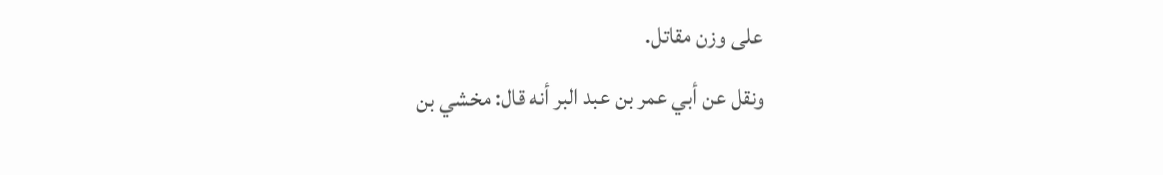على وزن مقاتل.
ونقل عن أبي عمر بن عبد البر أنه قال: مخشي بن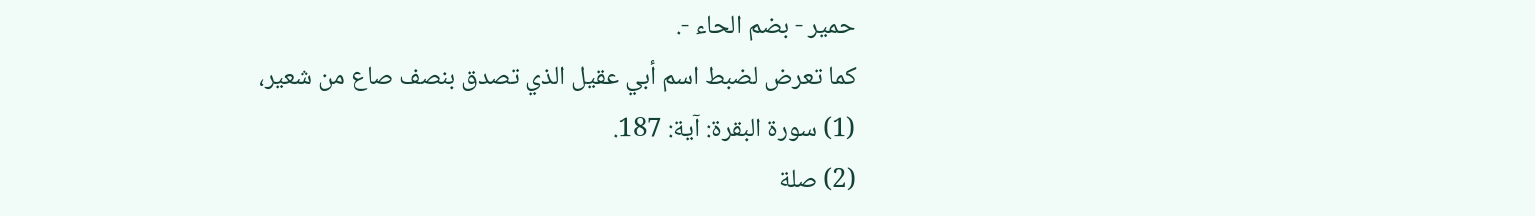حمير - بضم الحاء -.
كما تعرض لضبط اسم أبي عقيل الذي تصدق بنصف صاع من شعير،
(1) سورة البقرة: آية: 187.
(2) صلة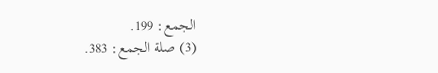الجمع: 199.
(3) صلة الجمع: 383.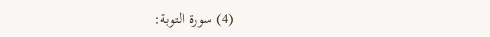(4) سورة التوبة: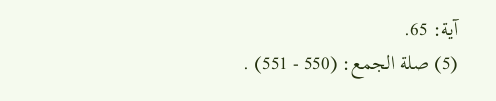آية: 65.
(5) صلة الجمع: (550 - 551) .